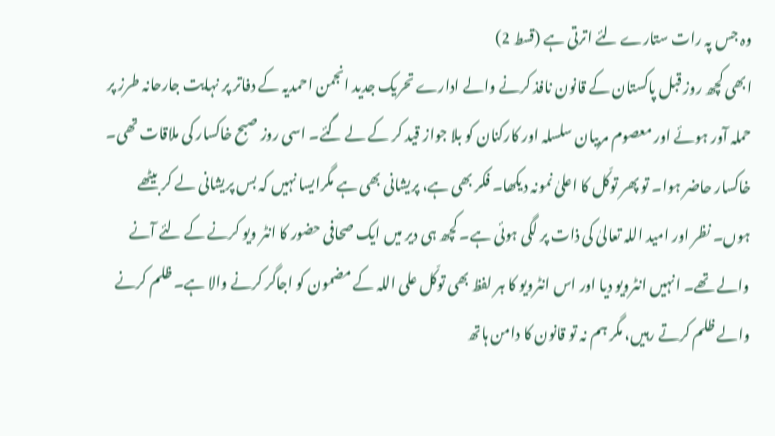وہ جس پہ رات ستارے لئے اترتی ہے (قسط 2)
ابھی کچھ روز قبل پاکستان کے قانون نافذ کرنے والے ادارے تحریک جدید انجمن احمدیہ کے دفاتر پر نہایت جارحانہ طرز پر حملہ آور ہوئے اور معصوم مربیان سلسلہ اور کارکنان کو بلا جواز قید کر کے لے گئے۔ اسی روز صبح خاکسار کی ملاقات تھی۔ خاکسار حاضر ہوا۔ تو پھر توکّل کا اعلیٰ نمونہ دیکھا۔ فکر بھی ہے، پریشانی بھی ہے مگرایسا نہیں کہ بس پریشانی لے کر بیٹھے ہوں۔ نظر اور امید اللہ تعالیٰ کی ذات پر لگی ہوئی ہے۔ کچھ ہی دیر میں ایک صحافی حضور کا انٹر ویو کرنے کے لئے آنے والے تھے۔ انہیں انٹرویو دیا اور اس انٹرویو کا ہر لفظ بھی توکّل علی اللہ کے مضمون کو اجاگر کرنے والا ہے۔ ظلم کرنے والے ظلم کرتے رہیں، مگر ہم نہ تو قانون کا دامن ہاتھ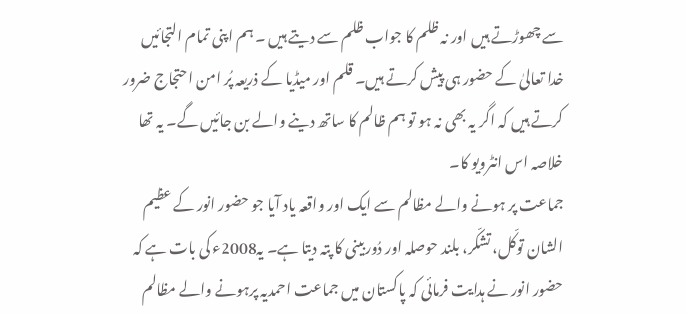سے چھوڑتے ہیں اور نہ ظلم کا جواب ظلم سے دیتے ہیں ۔ ہم اپنی تمام التجائیں خدا تعالیٰ کے حضور ہی پیش کرتے ہیں۔ قلم اور میڈیا کے ذریعہ پُر امن احتجاج ضرور کرتے ہیں کہ اگر یہ بھی نہ ہو تو ہم ظالم کا ساتھ دینے والے بن جائیں گے۔ یہ تھا خلاصہ اس انٹرویو کا۔
جماعت پر ہونے والے مظالم سے ایک اور واقعہ یاد آیا جو حضور انور کے عظیم الشان توکّل، تشکّر، بلند حوصلہ اور دُوربینی کا پتہ دیتا ہے۔ یہ2008ء کی بات ہے کہ حضور انور نے ہدایت فرمائی کہ پاکستان میں جماعت احمدیہ پرہونے والے مظالم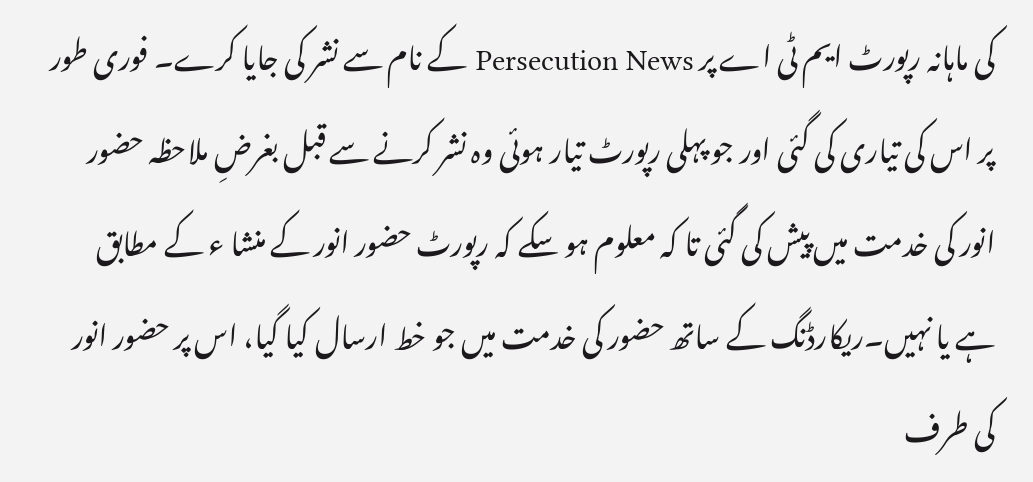کی ماہانہ رپورٹ ایم ٹی اے پر Persecution News کے نام سے نشر کی جایا کرے۔ فوری طور پر اس کی تیاری کی گئی اور جو پہلی رپورٹ تیار ہوئی وہ نشر کرنے سے قبل بغرضِ ملاحظہ حضور انور کی خدمت میں پیش کی گئی تا کہ معلوم ہو سکے کہ رپورٹ حضور انور کے منشا ء کے مطابق ہے یا نہیں۔ریکارڈنگ کے ساتھ حضور کی خدمت میں جو خط ارسال کیا گیا، اس پر حضور انور کی طرف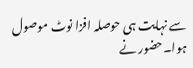سے نہایت ہی حوصلہ افزا نوٹ موصول ہوا۔حضور نے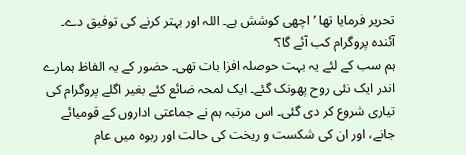تحریر فرمایا تھا ’اچھی کوشش ہے۔ اللہ اور بہتر کرنے کی توفیق دے۔ آئندہ پروگرام کب آئے گا؟‘
ہم سب کے لئے یہ بہت حوصلہ افزا بات تھی۔ حضور کے یہ الفاظ ہمارے اندر ایک نئی روح پھونک گئے۔ ایک لمحہ ضائع کئے بغیر اگلے پروگرام کی تیاری شروع کر دی گئی۔ اس مرتبہ ہم نے جماعتی اداروں کے قومیائے جانے، اور ان کی شکست و ریخت کی حالت اور ربوہ میں عام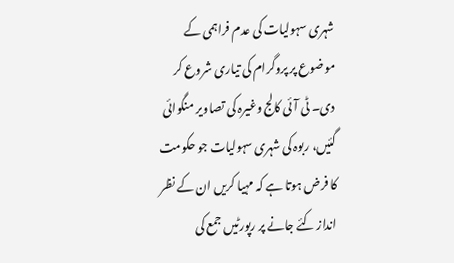شہری سہولیات کی عدم فراہمی کے موضوع پر پروگرام کی تیاری شروع کر دی۔ ٹی آئی کالج وغیرہ کی تصاویر منگوائی گئیں، ربوہ کی شہری سہولیات جو حکومت کا فرض ہوتا ہے کہ مہیا کریں ان کے نظر انداز کئے جانے پر رپورٹیں جمع کی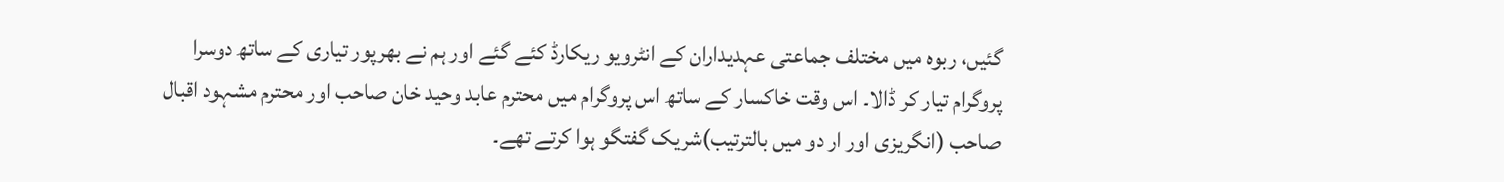گئیں، ربوہ میں مختلف جماعتی عہدیداران کے انٹرویو ریکارڈ کئے گئے اور ہم نے بھرپور تیاری کے ساتھ دوسرا پروگرام تیار کر ڈالا۔ اس وقت خاکسار کے ساتھ اس پروگرام میں محترم عابد وحید خان صاحب اور محترم مشہود اقبال صاحب (انگریزی اور ار دو میں بالترتیب)شریک گفتگو ہوا کرتے تھے۔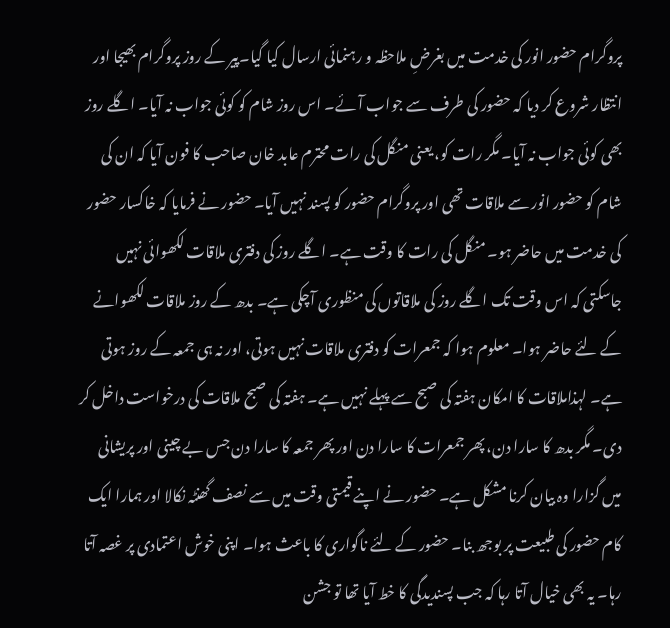پروگرام حضور انور کی خدمت میں بغرضِ ملاحظہ و رہنمائی ارسال کیا گیا۔پیر کے روز پروگرام بھیجا اور انتظار شروع کر دیا کہ حضور کی طرف سے جواب آئے۔ اس روز شام کو کوئی جواب نہ آیا۔ اگلے روز بھی کوئی جواب نہ آیا۔ مگر رات کو، یعنی منگل کی رات محترم عابد خان صاحب کا فون آیا کہ ان کی شام کو حضور انور سے ملاقات تھی اور پروگرام حضور کو پسند نہیں آیا۔ حضور نے فرمایا کہ خاکسار حضور کی خدمت میں حاضر ہو۔ منگل کی رات کا وقت ہے۔ اگلے روز کی دفتری ملاقات لکھوائی نہیں جاسکتی کہ اس وقت تک اگلے روز کی ملاقاتوں کی منظوری آچکی ہے۔ بدھ کے روز ملاقات لکھوانے کے لئے حاضر ہوا۔ معلوم ہوا کہ جمعرات کو دفتری ملاقات نہیں ہوتی، اور نہ ہی جمعہ کے روز ہوتی ہے۔ لہذاملاقات کا امکان ہفتہ کی صبح سے پہلے نہیں ہے۔ ہفتہ کی صبح ملاقات کی درخواست داخل کر دی۔ مگر بدھ کا سارا دن، پھر جمعرات کا سارا دن اور پھر جمعہ کا سارا دن جس بے چینی اور پریشانی میں گزارا وہ بیان کرنا مشکل ہے۔ حضور نے اپنے قیمتی وقت میں سے نصف گھنٹہ نکالا اور ہمارا ایک کام حضور کی طبیعت پر بوجھ بنا۔ حضور کے لئے ناگواری کا باعث ہوا۔ اپنی خوش اعتمادی پر غصہ آتا رہا۔ یہ بھی خیال آتا رہا کہ جب پسندیدگی کا خط آیا تھا تو جشن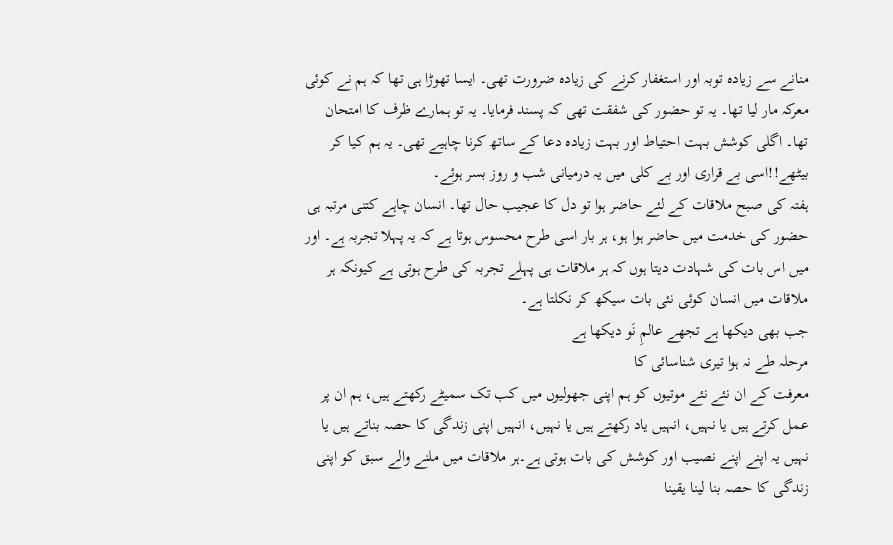منانے سے زیادہ توبہ اور استغفار کرنے کی زیادہ ضرورت تھی۔ ایسا تھوڑا ہی تھا کہ ہم نے کوئی معرکہ مار لیا تھا۔ یہ تو حضور کی شفقت تھی کہ پسند فرمایا۔ یہ تو ہمارے ظرف کا امتحان تھا۔ اگلی کوشش بہت احتیاط اور بہت زیادہ دعا کے ساتھ کرنا چاہیے تھی۔ یہ ہم کیا کر بیٹھے!!اسی بے قراری اور بے کلی میں یہ درمیانی شب و روز بسر ہوئے۔
ہفتہ کی صبح ملاقات کے لئے حاضر ہوا تو دل کا عجیب حال تھا۔ انسان چاہے کتنی مرتبہ ہی حضور کی خدمت میں حاضر ہوا ہو، ہر بار اسی طرح محسوس ہوتا ہے کہ یہ پہلا تجربہ ہے۔ اور میں اس بات کی شہادت دیتا ہوں کہ ہر ملاقات ہی پہلے تجربہ کی طرح ہوتی ہے کیونکہ ہر ملاقات میں انسان کوئی نئی بات سیکھ کر نکلتا ہے۔
جب بھی دیکھا ہے تجھے عالمِ نَو دیکھا ہے
مرحلہ طے نہ ہوا تیری شناسائی کا
معرفت کے ان نئے نئے موتیوں کو ہم اپنی جھولیوں میں کب تک سمیٹے رکھتے ہیں، ہم ان پر عمل کرتے ہیں یا نہیں، انہیں یاد رکھتے ہیں یا نہیں، انہیں اپنی زندگی کا حصہ بناتے ہیں یا نہیں یہ اپنے اپنے نصیب اور کوشش کی بات ہوتی ہے۔ہر ملاقات میں ملنے والے سبق کو اپنی زندگی کا حصہ بنا لینا یقینا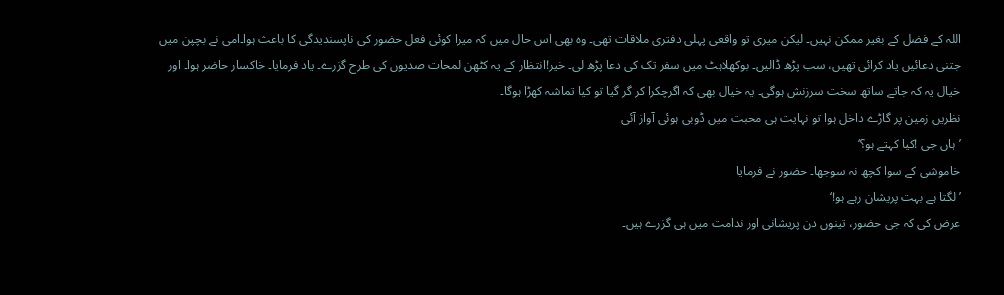اللہ کے فضل کے بغیر ممکن نہیں۔ لیکن میری تو واقعی پہلی دفتری ملاقات تھی۔ وہ بھی اس حال میں کہ میرا کوئی فعل حضور کی ناپسندیدگی کا باعث ہوا۔امی نے بچپن میں جتنی دعائیں یاد کرائی تھیں، سب پڑھ ڈالیں۔ بوکھلاہٹ میں سفر تک کی دعا پڑھ لی۔ خیر!انتظار کے یہ کٹھن لمحات صدیوں کی طرح گزرے۔ یاد فرمایا۔ خاکسار حاضر ہوا۔ اور خیال یہ کہ جاتے ساتھ سخت سرزنش ہوگی۔ یہ خیال بھی کہ اگرچکرا کر گر گیا تو کیا تماشہ کھڑا ہوگا۔
نظریں زمین پر گاڑے داخل ہوا تو نہایت ہی محبت میں ڈوبی ہوئی آواز آئی
’ہاں جی !کیا کہتے ہو؟‘
خاموشی کے سوا کچھ نہ سوجھا۔ حضور نے فرمایا
’لگتا ہے بہت پریشان رہے ہو!‘
عرض کی کہ جی حضور، تینوں دن پریشانی اور ندامت میں ہی گزرے ہیں۔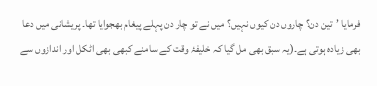فرمایا ’تین دن؟ چاروں دن کیوں نہیں؟ میں نے تو چار دن پہلے پیغام بھجوایا تھا۔ پریشانی میں دعا بھی زیادہ ہوتی ہے۔(یہ سبق بھی مل گیا کہ خلیفۂ وقت کے سامنے کبھی بھی اٹکل اور اندازوں سے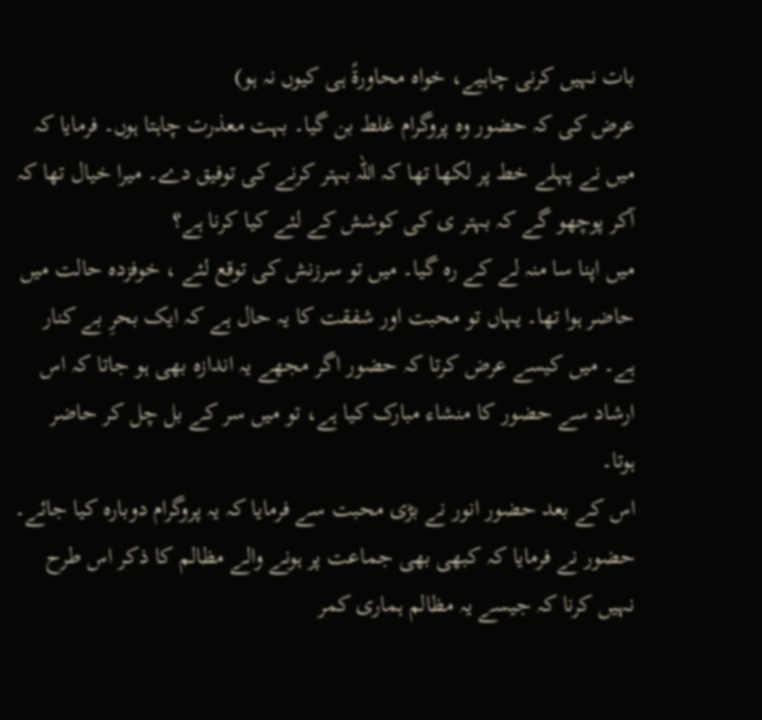بات نہیں کرنی چاہیے، خواہ محاورۃً ہی کیوں نہ ہو)
عرض کی کہ حضور وہ پروگرام غلط بن گیا۔ بہت معذرت چاہتا ہوں۔ فرمایا کہ میں نے پہلے خط پر لکھا تھا کہ اللہ بہتر کرنے کی توفیق دے۔ میرا خیال تھا کہ آکر پوچھو گے کہ بہتر ی کی کوشش کے لئے کیا کرنا ہے؟
میں اپنا سا منہ لے کے رہ گیا۔ میں تو سرزنش کی توقع لئے ، خوفزدہ حالت میں حاضر ہوا تھا۔ یہاں تو محبت اور شفقت کا یہ حال ہے کہ ایک بحرِ بے کنار ہے۔ میں کیسے عرض کرتا کہ حضور اگر مجھے یہ اندازہ بھی ہو جاتا کہ اس ارشاد سے حضور کا منشاء مبارک کیا ہے، تو میں سر کے بل چل کر حاضر ہوتا۔
اس کے بعد حضور انور نے بڑی محبت سے فرمایا کہ یہ پروگرام دوبارہ کیا جائے۔ حضور نے فرمایا کہ کبھی بھی جماعت پر ہونے والے مظالم کا ذکر اس طرح نہیں کرنا کہ جیسے یہ مظالم ہماری کمر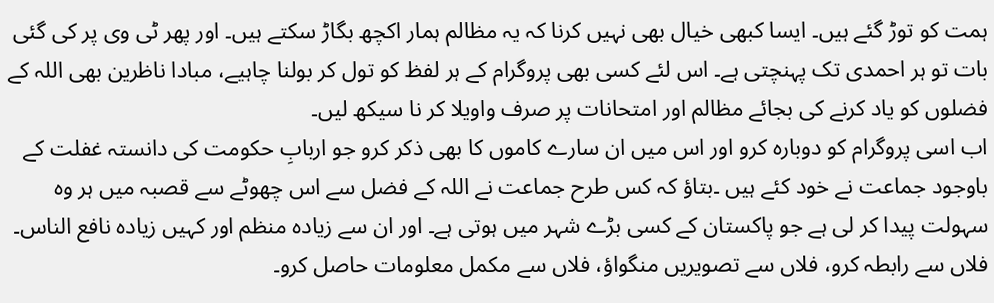ہمت کو توڑ گئے ہیں۔ ایسا کبھی خیال بھی نہیں کرنا کہ یہ مظالم ہمار اکچھ بگاڑ سکتے ہیں۔ اور پھر ٹی وی پر کی گئی بات تو ہر احمدی تک پہنچتی ہے۔ اس لئے کسی بھی پروگرام کے ہر لفظ کو تول کر بولنا چاہیے، مبادا ناظرین بھی اللہ کے فضلوں کو یاد کرنے کی بجائے مظالم اور امتحانات پر صرف واویلا کر نا سیکھ لیں۔
اب اسی پروگرام کو دوبارہ کرو اور اس میں ان سارے کاموں کا بھی ذکر کرو جو اربابِ حکومت کی دانستہ غفلت کے باوجود جماعت نے خود کئے ہیں ۔بتاؤ کہ کس طرح جماعت نے اللہ کے فضل سے اس چھوٹے سے قصبہ میں ہر وہ سہولت پیدا کر لی ہے جو پاکستان کے کسی بڑے شہر میں ہوتی ہے۔ اور ان سے زیادہ منظم اور کہیں زیادہ نافع الناس۔ فلاں سے رابطہ کرو، فلاں سے تصویریں منگواؤ، فلاں سے مکمل معلومات حاصل کرو۔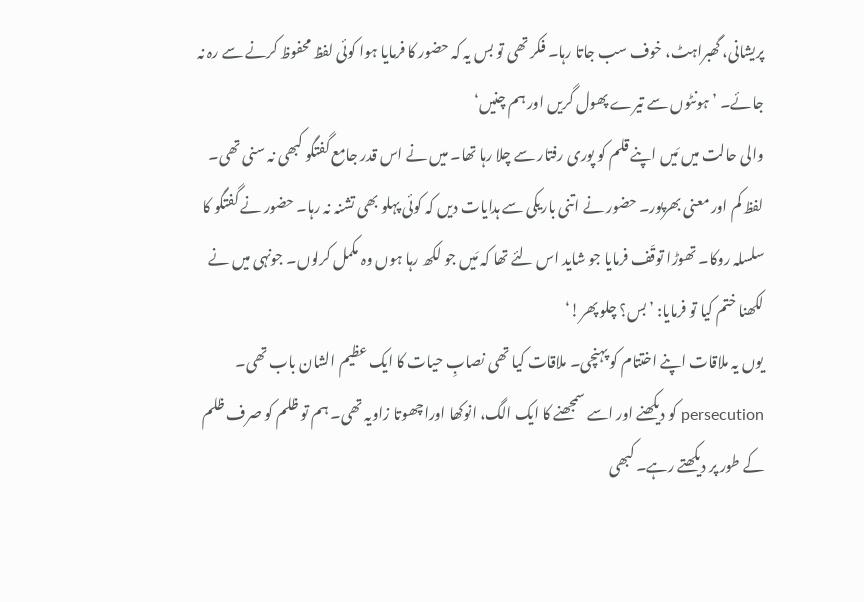پریشانی، گھبراہٹ، خوف سب جاتا رہا۔ فکر تھی تو بس یہ کہ حضور کا فرمایا ہوا کوئی لفظ محفوظ کرنے سے رہ نہ جائے۔ ’ہونٹوں سے تیرے پھول گریں اور ہم چنیں‘
والی حالت میں مَیں اپنے قلم کو پوری رفتار سے چلا رہا تھا۔ میں نے اس قدر جامع گفتگو کبھی نہ سنی تھی۔ لفظ کم اور معنی بھرپور۔ حضور نے اتنی باریکی سے ہدایات دیں کہ کوئی پہلو بھی تشنہ نہ رہا۔ حضور نے گفتگو کا سلسلہ روکا۔ تھوڑا توقّف فرمایا جو شاید اس لئے تھا کہ مَیں جو لکھ رہا ہوں وہ مکمل کرلوں۔ جونہی میں نے لکھنا ختم کیا تو فرمایا: ’بس؟ چلو پھر!‘
یوں یہ ملاقات اپنے اختتام کو پہنچی۔ ملاقات کیا تھی نصابِ حیات کا ایک عظیم الشان باب تھی۔ persecution کو دیکھنے اور اسے سمجھنے کا ایک الگ، انوکھا اوراچھوتا زاویہ تھی۔ ہم تو ظلم کو صرف ظلم کے طور پر دیکھتے رہے۔ کبھی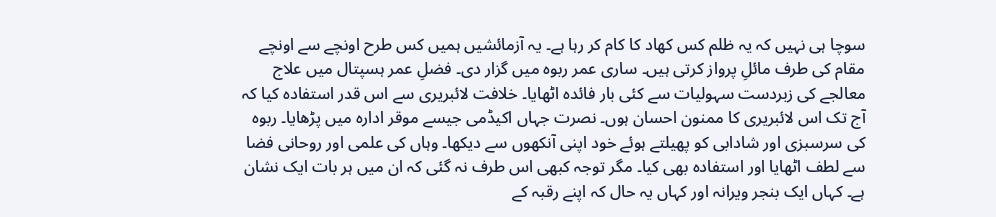سوچا ہی نہیں کہ یہ ظلم کس کھاد کا کام کر رہا ہے۔ یہ آزمائشیں ہمیں کس طرح اونچے سے اونچے مقام کی طرف مائلِ پرواز کرتی ہیں۔ ساری عمر ربوہ میں گزار دی۔ فضلِ عمر ہسپتال میں علاج معالجے کی زبردست سہولیات سے کئی بار فائدہ اٹھایا۔ خلافت لائبریری سے اس قدر استفادہ کیا کہ آج تک اس لائبریری کا ممنون احسان ہوں۔ نصرت جہاں اکیڈمی جیسے موقر ادارہ میں پڑھایا۔ ربوہ کی سرسبزی اور شادابی کو پھیلتے ہوئے خود اپنی آنکھوں سے دیکھا۔ وہاں کی علمی اور روحانی فضا سے لطف اٹھایا اور استفادہ بھی کیا۔ مگر توجہ کبھی اس طرف نہ گئی کہ ان میں ہر بات ایک نشان ہے۔ کہاں ایک بنجر ویرانہ اور کہاں یہ حال کہ اپنے رقبہ کے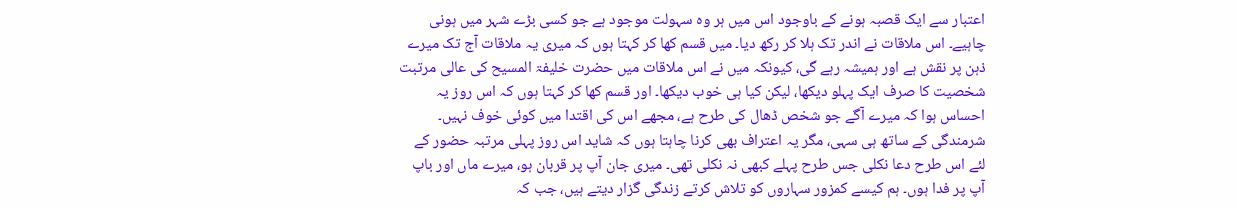اعتبار سے ایک قصبہ ہونے کے باوجود اس میں ہر وہ سہولت موجود ہے جو کسی بڑے شہر میں ہونی چاہیے۔ اس ملاقات نے اندر تک ہلا کر رکھ دیا۔ میں قسم کھا کر کہتا ہوں کہ میری یہ ملاقات آج تک میرے ذہن پر نقش ہے اور ہمیشہ رہے گی، کیونکہ میں نے اس ملاقات میں حضرت خلیفۃ المسیح کی عالی مرتبت شخصیت کا صرف ایک پہلو دیکھا، لیکن کیا ہی خوب دیکھا۔ اور قسم کھا کر کہتا ہوں کہ اس روز یہ احساس ہوا کہ میرے آگے جو شخص ڈھال کی طرح ہے، مجھے اس کی اقتدا میں کوئی خوف نہیں۔ شرمندگی کے ساتھ ہی سہی، مگر یہ اعتراف بھی کرنا چاہتا ہوں کہ شاید اس روز پہلی مرتبہ حضور کے لئے اس طرح دعا نکلی جس طرح پہلے کبھی نہ نکلی تھی۔ میری جان آپ پر قربان ہو، میرے ماں اور باپ آپ پر فدا ہوں۔ ہم کیسے کمزور سہاروں کو تلاش کرتے زندگی گزار دیتے ہیں، جب کہ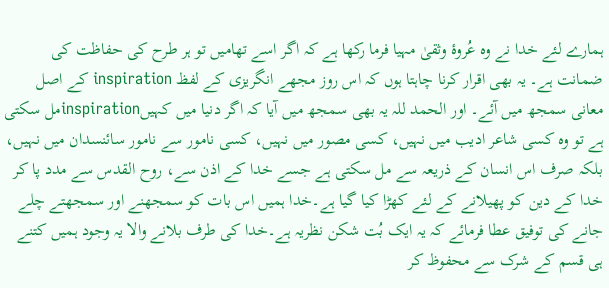ہمارے لئے خدا نے وہ عُروۂ وثقیٰ مہیا فرما رکھا ہے کہ اگر اسے تھامیں تو ہر طرح کی حفاظت کی ضمانت ہے۔ یہ بھی اقرار کرنا چاہتا ہوں کہ اس روز مجھے انگریزی کے لفظ inspiration کے اصل معانی سمجھ میں آئے۔ اور الحمد للہ یہ بھی سمجھ میں آیا کہ اگر دنیا میں کہیںinspirationمل سکتی ہے تو وہ کسی شاعر ادیب میں نہیں، کسی مصور میں نہیں، کسی نامور سے نامور سائنسدان میں نہیں، بلکہ صرف اس انسان کے ذریعہ سے مل سکتی ہے جسے خدا کے اذن سے، روح القدس سے مدد پا کر خدا کے دین کو پھیلانے کے لئے کھڑا کیا گیا ہے۔خدا ہمیں اس بات کو سمجھنے اور سمجھتے چلے جانے کی توفیق عطا فرمائے کہ یہ ایک بُت شکن نظریہ ہے۔خدا کی طرف بلانے والا یہ وجود ہمیں کتنے ہی قسم کے شرک سے محفوظ کر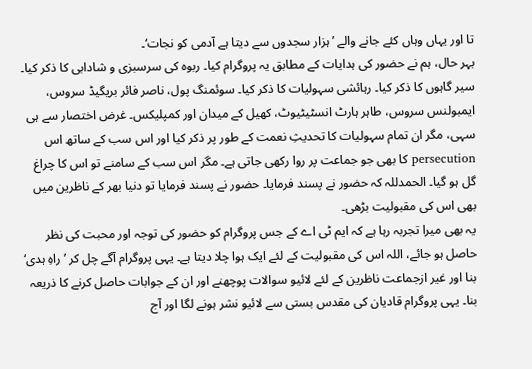تا اور یہاں وہاں کئے جانے والے ’ہزار سجدوں سے دیتا ہے آدمی کو نجات‘۔
بہر حال، ہم نے حضور کی ہدایات کے مطابق یہ پروگرام کیا۔ ربوہ کی سرسبزی و شادابی کا ذکر کیا۔ سیر گاہوں کا ذکر کیا۔ رہائشی سہولیات کا ذکر کیا۔ سوئمنگ پول، ناصر فائر بریگیڈ سروس، ایمبولنس سروس، طاہر ہارٹ انسٹیٹیوٹ، کھیل کے میدان اور کمپلیکس۔ غرض اختصار سے ہی سہی، مگر ان تمام سہولیات کا تحدیثِ نعمت کے طور پر ذکر کیا اور اس سب کے ساتھ اس persecution کا بھی جو جماعت پر روا رکھی جاتی ہے۔ مگر اس سب کے سامنے تو اس کا چراغ گل ہو گیا۔ الحمدللہ کہ حضور نے پسند فرمایا۔ حضور نے پسند فرمایا تو دنیا بھر کے ناظرین میں بھی اس کی مقبولیت بڑھی۔
یہ بھی میرا تجربہ رہا ہے کہ ایم ٹی اے کے جس پروگرام کو حضور کی توجہ اور محبت کی نظر حاصل ہو جائے، اللہ اس کی مقبولیت کے لئے ایک ہوا چلا دیتا ہے۔ یہی پروگرام آگے چل کر ’راہِ ہدی‘ بنا اور غیر ازجماعت ناظرین کے لئے لائیو سوالات پوچھنے اور ان کے جوابات حاصل کرنے کا ذریعہ بنا۔ یہی پروگرام قادیان کی مقدس بستی سے لائیو نشر ہونے لگا اور آج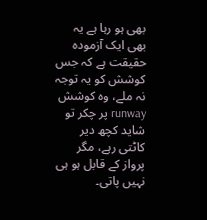بھی ہو رہا ہے یہ بھی ایک آزمودہ حقیقت ہے کہ جس کوشش کو یہ توجہ نہ ملے، وہ کوشش runway پر چکر تو شاید کچھ دیر کاٹتی رہے، مگر پرواز کے قابل ہو ہی نہیں پاتی۔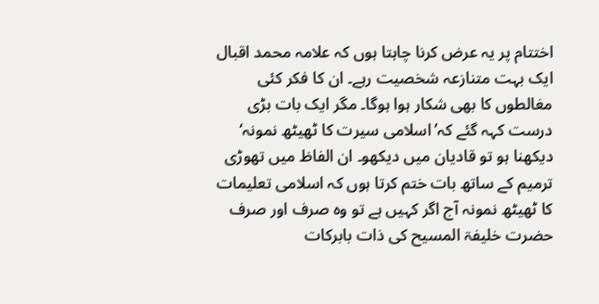اختتام پر یہ عرض کرنا چاہتا ہوں کہ علامہ محمد اقبال ایک بہت متنازعہ شخصیت رہے۔ ان کا فکر کئی مغالطوں کا بھی شکار ہوا ہوگا۔ مگر ایک بات بڑی درست کہہ گئے کہ’اسلامی سیرت کا ٹھیٹھ نمونہ‘ دیکھنا ہو تو قادیان میں دیکھو۔ ان الفاظ میں تھوڑی ترمیم کے ساتھ بات ختم کرتا ہوں کہ اسلامی تعلیمات کا ٹھیٹھ نمونہ آج اگر کہیں ہے تو وہ صرف اور صرف حضرت خلیفۃ المسیح کی ذات بابرکات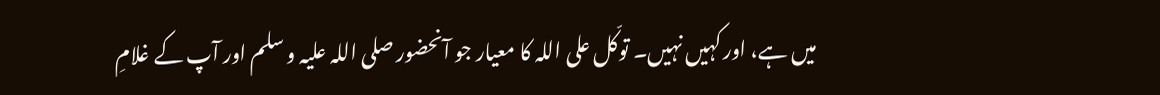میں ہے، اور کہیں نہیں۔ توکّل علی اللہ کا معیار جو آنحضور صلی اللہ علیہ و سلم اور آپ کے غلامِ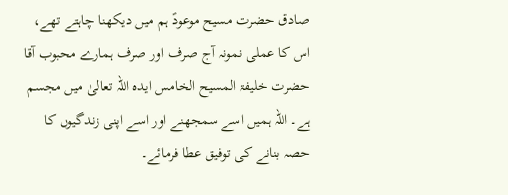صادق حضرت مسیح موعودؑ ہم میں دیکھنا چاہتے تھے، اس کا عملی نمونہ آج صرف اور صرف ہمارے محبوب آقا حضرت خلیفۃ المسیح الخامس ایدہ اللہ تعالیٰ میں مجسم ہے۔ اللہ ہمیں اسے سمجھنے اور اسے اپنی زندگیوں کا حصہ بنانے کی توفیق عطا فرمائے۔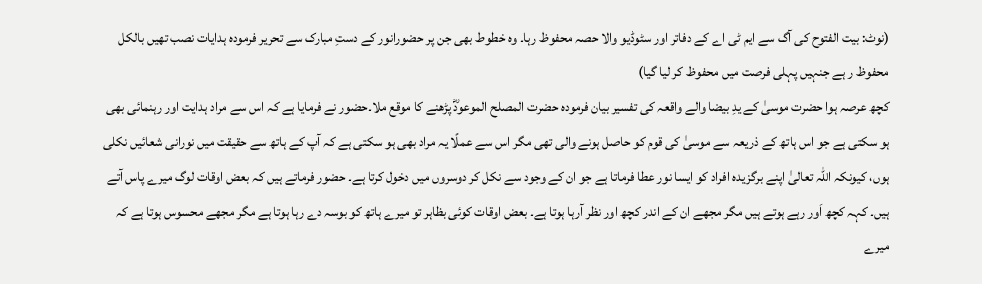(نوٹ: بیت الفتوح کی آگ سے ایم ٹی اے کے دفاتر اور سٹوڈیو والا حصہ محفوظ رہا۔ وہ خطوط بھی جن پر حضورانور کے دستِ مبارک سے تحریر فرمودہ ہدایات نصب تھیں بالکل محفوظ ر ہے جنہیں پہلی فرصت میں محفوظ کر لیا گیا)
کچھ عرصہ ہوا حضرت موسیٰ کے یدِ بیضا والے واقعہ کی تفسیر بیان فرمودہ حضرت المصلح الموعودؓ پڑھنے کا موقع ملا۔حضور نے فرمایا ہے کہ اس سے مراد ہدایت اور رہنمائی بھی ہو سکتی ہے جو اس ہاتھ کے ذریعہ سے موسیٰ کی قوم کو حاصل ہونے والی تھی مگر اس سے عملًا یہ مراد بھی ہو سکتی ہے کہ آپ کے ہاتھ سے حقیقت میں نورانی شعائیں نکلی ہوں، کیونکہ اللہ تعالیٰ اپنے برگزیدہ افراد کو ایسا نور عطا فرماتا ہے جو ان کے وجود سے نکل کر دوسروں میں دخول کرتا ہے۔ حضور فرماتے ہیں کہ بعض اوقات لوگ میرے پاس آتے ہیں۔ کہہ کچھ اَور رہے ہوتے ہیں مگر مجھے ان کے اندر کچھ اور نظر آرہا ہوتا ہے۔ بعض اوقات کوئی بظاہر تو میرے ہاتھ کو بوسہ دے رہا ہوتا ہے مگر مجھے محسوس ہوتا ہے کہ میرے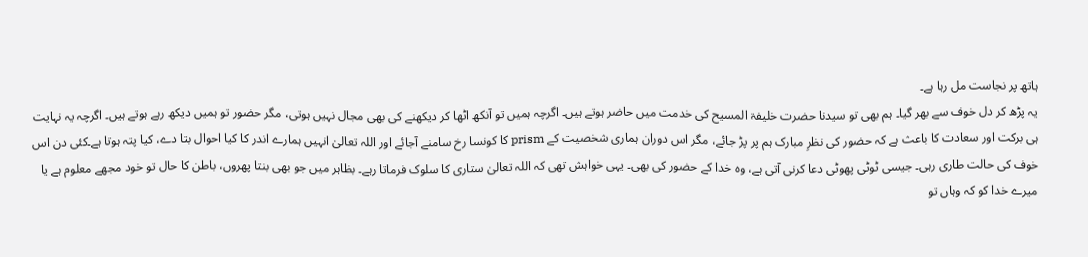ہاتھ پر نجاست مل رہا ہے۔
یہ پڑھ کر دل خوف سے بھر گیا۔ ہم بھی تو سیدنا حضرت خلیفۃ المسیح کی خدمت میں حاضر ہوتے ہیں۔ اگرچہ ہمیں تو آنکھ اٹھا کر دیکھنے کی بھی مجال نہیں ہوتی، مگر حضور تو ہمیں دیکھ رہے ہوتے ہیں۔ اگرچہ یہ نہایت ہی برکت اور سعادت کا باعث ہے کہ حضور کی نظرِ مبارک ہم پر پڑ جائے، مگر اس دوران ہماری شخصیت کے prism کا کونسا رخ سامنے آجائے اور اللہ تعالیٰ انہیں ہمارے اندر کا کیا احوال بتا دے، کیا پتہ ہوتا ہے۔کئی دن اس خوف کی حالت طاری رہی۔ جیسی ٹوٹی پھوٹی دعا کرنی آتی ہے، وہ خدا کے حضور کی بھی۔ یہی خواہش تھی کہ اللہ تعالیٰ ستاری کا سلوک فرماتا رہے۔ بظاہر میں جو بھی بنتا پھروں، باطن کا حال تو خود مجھے معلوم ہے یا میرے خدا کو کہ وہاں تو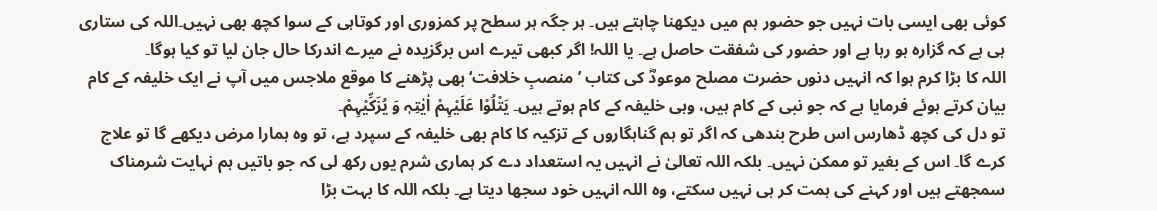کوئی بھی ایسی بات نہیں جو حضور ہم میں دیکھنا چاہتے ہیں۔ ہر جگہ ہر سطح پر کمزوری اور کوتاہی کے سوا کچھ بھی نہیں۔اللہ کی ستاری ہی ہے کہ گزارہ ہو رہا ہے اور حضور کی شفقت حاصل ہے۔ یا اللہ! اگر کبھی تیرے اس برگزیدہ نے میرے اندرکا حال جان لیا تو کیا ہوگا۔
اللہ کا بڑا کرم ہوا کہ انہیں دنوں حضرت مصلح موعودؓ کی کتاب ’منصبِ خلافت‘ بھی پڑھنے کا موقع ملاجس میں آپ نے ایک خلیفہ کے کام بیان کرتے ہوئے فرمایا ہے کہ جو نبی کے کام ہیں، وہی خلیفہ کے کام ہوتے ہیں۔ یَتْلُوْا عَلَیْہِمْ اٰیٰتِہٖ وَ یُزَکِّیْہِمْ۔
تو دل کی کچھ ڈھارس اس طرح بندھی کہ اگر تو ہم گناہگاروں کے تزکیہ کا کام بھی خلیفہ کے سپرد ہے، تو وہ ہمارا مرض دیکھے گا تو علاج کرے گا۔ اس کے بغیر تو ممکن نہیں۔ بلکہ اللہ تعالیٰ نے انہیں یہ استعداد دے کر ہماری شرم یوں رکھ لی کہ جو باتیں ہم نہایت شرمناک سمجھتے ہیں اور کہنے کی ہمت کر ہی نہیں سکتے، وہ اللہ انہیں خود سجھا دیتا ہے۔ بلکہ اللہ کا بہت بڑا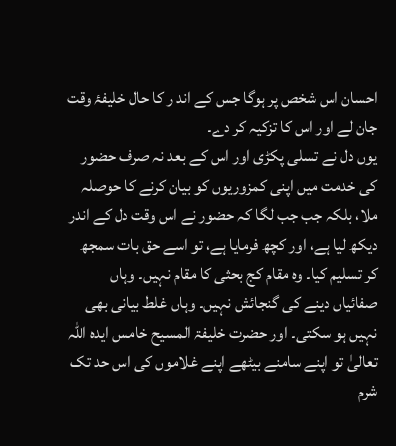احسان اس شخص پر ہوگا جس کے اند ر کا حال خلیفۂ وقت جان لے اور اس کا تزکیہ کر دے۔
یوں دل نے تسلی پکڑی اور اس کے بعد نہ صرف حضور کی خدمت میں اپنی کمزوریوں کو بیان کرنے کا حوصلہ ملا، بلکہ جب جب لگا کہ حضور نے اس وقت دل کے اندر دیکھ لیا ہے، اور کچھ فرمایا ہے، تو اسے حق بات سمجھ کر تسلیم کیا۔ وہ مقام کج بحثی کا مقام نہیں۔ وہاں صفائیاں دینے کی گنجائش نہیں۔ وہاں غلط بیانی بھی نہیں ہو سکتی۔ اور حضرت خلیفۃ المسیح خامس ایدہ اللہ تعالیٰ تو اپنے سامنے بیٹھے اپنے غلاموں کی اس حد تک شرم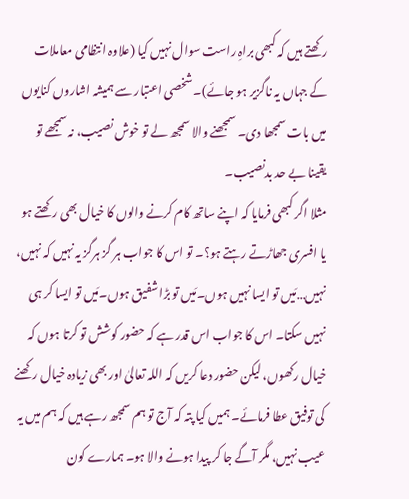رکھتے ہیں کہ کبھی براہِ راست سوال نہیں کیا (علاوہ انتظامی معاملات کے جہاں یہ ناگزیر ہو جائے)۔ شخصی اعتبار سے ہمیشہ اشاروں کنایوں میں بات سمجھا دی۔ سمجھنے والا سمجھ لے تو خوش نصیب، نہ سمجھے تو یقینا بے حد بدنصیب۔
مثلا اگر کبھی فرمایا کہ اپنے ساتھ کام کرنے والوں کا خیال بھی رکھتے ہو یا افسری جھاڑتے رہتے ہو؟۔ تو اس کا جواب ہر گز ہرگز یہ نہیں کہ نہیں، نہیں…مَیں تو ایسا نہیں ہوں۔مَیں تو بڑا شفیق ہوں۔مَیں تو ایسا کر ہی نہیں سکتا۔ اس کا جواب اس قدر ہے کہ حضور کوشش تو کرتا ہوں کہ خیال رکھوں، لیکن حضور دعا کریں کہ اللہ تعالیٰ اور بھی زیادہ خیال رکھنے کی توفیق عطا فرمائے۔ ہمیں کیا پتہ کہ آج تو ہم سمجھ رہے ہیں کہ ہم میں یہ عیب نہیں، مگر آگے جا کر پیدا ہونے والا ہو۔ ہمارے کون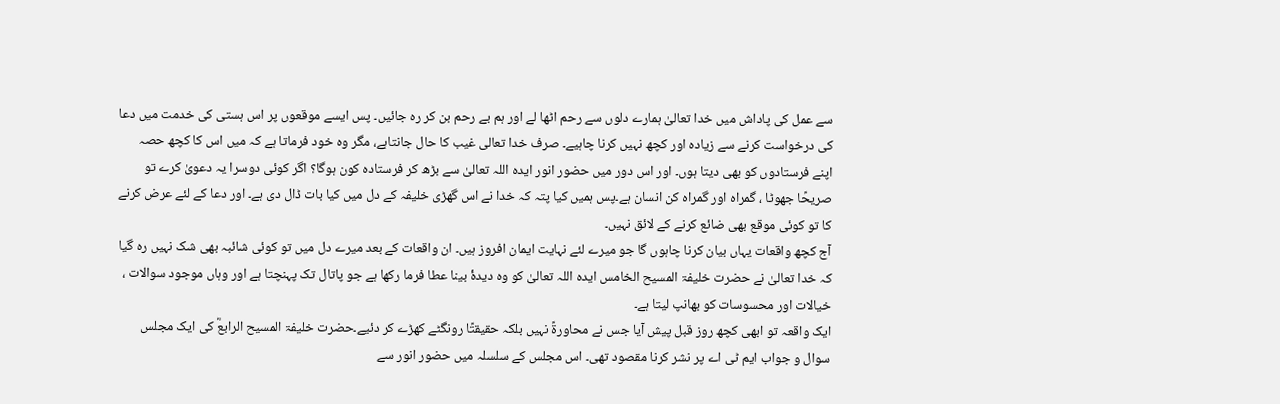سے عمل کی پاداش میں خدا تعالیٰ ہمارے دلوں سے رحم اٹھا لے اور ہم بے رحم بن کر رہ جائیں۔ پس ایسے موقعوں پر اس ہستی کی خدمت میں دعا کی درخواست کرنے سے زیادہ اور کچھ نہیں کرنا چاہیے۔ صرف خدا تعالی غیب کا حال جانتاہے، مگر وہ خود فرماتا ہے کہ میں اس کا کچھ حصہ اپنے فرستادوں کو بھی دیتا ہوں۔ اور اس دور میں حضور انور ایدہ اللہ تعالیٰ سے بڑھ کر فرستادہ کون ہوگا؟ اگر کوئی دوسرا یہ دعویٰ کرے تو صریحًا جھوٹا ، گمراہ اور گمراہ کن انسان ہے۔پس ہمیں کیا پتہ کہ خدا نے اس گھڑی خلیفہ کے دل میں کیا بات ڈال دی ہے۔ اور دعا کے لئے عرض کرنے کا تو کوئی موقع بھی ضائع کرنے کے لائق نہیں۔
آج کچھ واقعات یہاں بیان کرنا چاہوں گا جو میرے لئے نہایت ایمان افروز ہیں۔ ان واقعات کے بعد میرے دل میں تو کوئی شائبہ بھی شک نہیں رہ گیا کہ خدا تعالیٰ نے حضرت خلیفۃ المسیح الخامس ایدہ اللہ تعالیٰ کو وہ دیدۂ بینا عطا فرما رکھا ہے جو پاتال تک پہنچتا ہے اور وہاں موجود سوالات ، خیالات اور محسوسات کو بھانپ لیتا ہے۔
ایک واقعہ تو ابھی کچھ روز قبل پیش آیا جس نے محاورۃً نہیں بلکہ حقیقتًا رونگٹے کھڑے کر دئیے۔حضرت خلیفۃ المسیح الرابعؓ کی ایک مجلس سوال و جواب ایم ٹی اے پر نشر کرنا مقصود تھی۔ اس مجلس کے سلسلہ میں حضور انور سے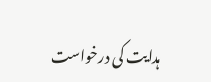ہدایت کی درخواست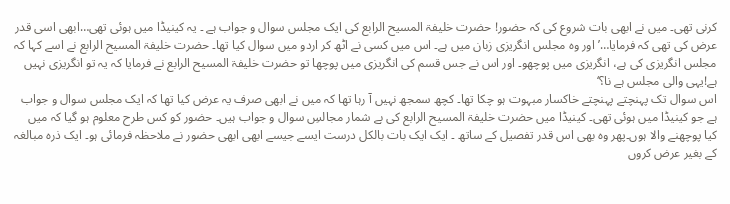کرنی تھی۔ میں نے ابھی بات شروع کی کہ حضور! حضرت خلیفۃ المسیح الرابع کی ایک مجلس سوال و جواب ہے ۔ یہ کینیڈا میں ہوئی تھی…ابھی اسی قدر عرض کی تھی کہ فرمایا…’اور وہ مجلس انگریزی زبان میں ہے۔ اس میں کسی نے اٹھ کر اردو میں سوال کیا تھا۔ حضرت خلیفۃ المسیح الرابع نے اسے کہا کہ مجلس انگریزی کی ہے، انگریزی میں پوچھو۔ اور اس نے جس قسم کی انگریزی میں پوچھا تو حضرت خلیفۃ المسیح الرابع نے فرمایا کہ یہ تو انگریزی نہیں ہے!یہی والی مجلس ہے نا؟‘
اس سوال تک پہنچتے پہنچتے خاکسار مبہوت ہو چکا تھا۔ کچھ سمجھ نہیں آ رہا تھا کہ میں نے ابھی صرف یہ عرض کیا تھا کہ ایک مجلس سوال و جواب ہے جو کینیڈا میں ہوئی تھی۔ کینیڈا میں حضرت خلیفۃ المسیح الرابع کی بے شمار مجالسِ سوال و جواب ہیں۔ حضور کو کس طرح معلوم ہو گیا کہ میں کیا پوچھنے والا ہوں۔پھر وہ بھی اس قدر تفصیل کے ساتھ ۔ ایک ایک بات بالکل درست ایسے جیسے ابھی ابھی حضور نے ملاحظہ فرمائی ہو۔ ایک ذرہ مبالغہ کے بغیر عرض کروں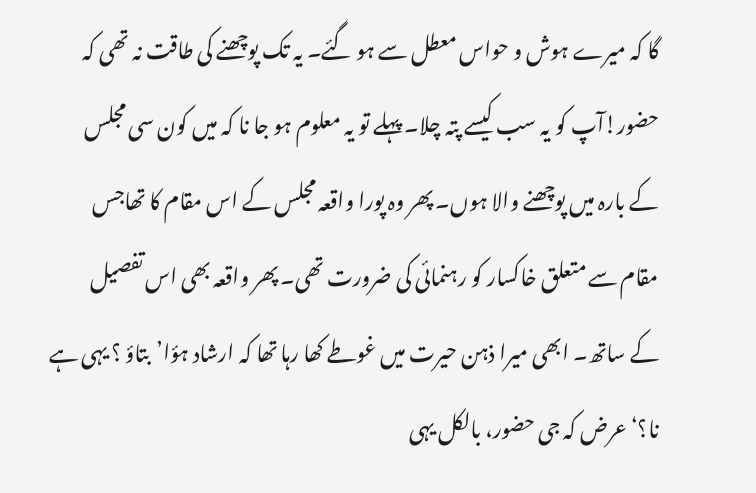گا کہ میرے ہوش و حواس معطل سے ہو گئے۔ یہ تک پوچھنے کی طاقت نہ تھی کہ حضور!آپ کو یہ سب کیسے پتہ چلا۔ پہلے تو یہ معلوم ہو جا نا کہ میں کون سی مجلس کے بارہ میں پوچھنے والا ہوں۔ پھر وہ پورا واقعہ مجلس کے اس مقام کا تھاجس مقام سے متعلق خاکسار کو رہنمائی کی ضرورت تھی۔ پھر واقعہ بھی اس تفصیل کے ساتھ۔ ابھی میرا ذہن حیرت میں غوطے کھا رہا تھا کہ ارشاد ہؤا’بتاؤ ؟ یہی ہے نا؟‘ عرض کہ جی حضور، بالکل یہی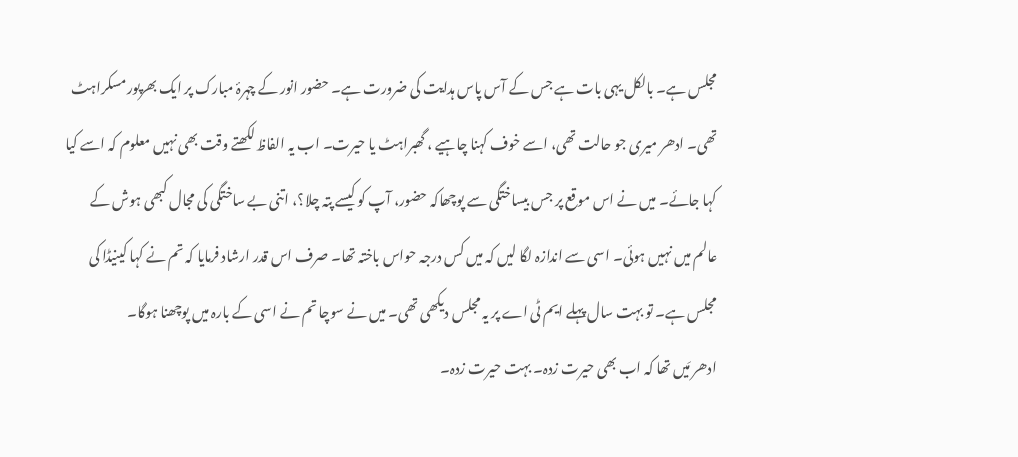مجلس ہے۔ بالکل یہی بات ہے جس کے آس پاس ہدایت کی ضرورت ہے۔ حضور انور کے چہرۂ مبارک پر ایک بھرپور مسکراہٹ تھی۔ ادھر میری جو حالت تھی، اسے خوف کہنا چاہیے ، گھبراہٹ یا حیرت۔ اب یہ الفاظ لکھتے وقت بھی نہیں معلوم کہ اسے کیا کہا جائے۔ میں نے اس موقع پر جس بیساختگی سے پوچھاکہ حضور، آپ کو کیسے پتہ چلا؟، اتنی بے ساختگی کی مجال کبھی ہوش کے عالم میں نہیں ہوئی۔ اسی سے اندازہ لگا لیں کہ میں کس درجہ حواس باختہ تھا۔ صرف اس قدر ارشاد فرمایا کہ تم نے کہا کینیڈا کی مجلس ہے۔ تو بہت سال پہلے ایم ٹی اے پر یہ مجلس دیکھی تھی۔ میں نے سوچا تم نے اسی کے بارہ میں پوچھنا ہوگا۔
ادھر مَیں تھا کہ اب بھی حیرت زدہ۔ بہت حیرت زدہ۔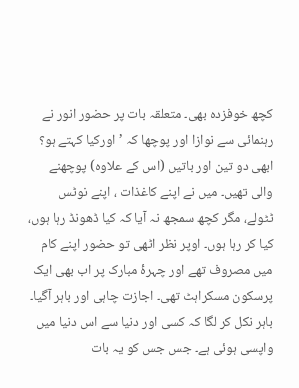کچھ خوفزدہ بھی۔ متعلقہ بات پر حضور انور نے رہنمائی سے نوازا اور پوچھا کہ ’ اورکیا کہتے ہو؟
ابھی دو تین اور باتیں (اس کے علاوہ) پوچھنے والی تھیں۔ میں نے اپنے کاغذات ، اپنے نوٹس ٹٹولے، مگر کچھ سمجھ نہ آیا کہ کیا ڈھونڈ رہا ہوں، کیا کر رہا ہوں۔ اوپر نظر اٹھی تو حضور اپنے کام میں مصروف تھے اور چہرۂ مبارک پر اب بھی ایک پرسکون مسکراہٹ تھی۔ اجازت چاہی اور باہر آگیا۔ باہر نکل کر لگا کہ کسی اور دنیا سے اس دنیا میں واپسی ہوئی ہے۔ جس جس کو یہ بات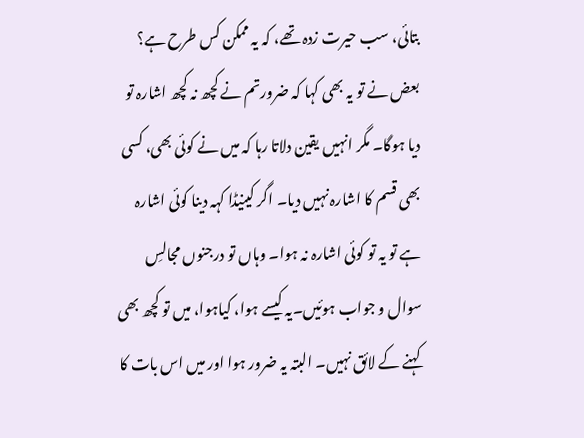بتائی، سب حیرت زدہ تھے، کہ یہ ممکن کس طرح ہے؟ بعض نے تو یہ بھی کہا کہ ضرورتم نے کچھ نہ کچھ اشارہ تو دیا ہوگا۔ مگر انہیں یقین دلاتا رہا کہ میں نے کوئی بھی، کسی بھی قسم کا اشارہ نہیں دیا۔ اگر کینیڈا کہہ دینا کوئی اشارہ ہے تو یہ تو کوئی اشارہ نہ ہوا۔ وہاں تو درجنوں مجالسِ سوال و جواب ہوئیں۔یہ کیسے ہوا، کیاہوا، میں تو کچھ بھی کہنے کے لائق نہیں۔ البتہ یہ ضرور ہوا اور میں اس بات کا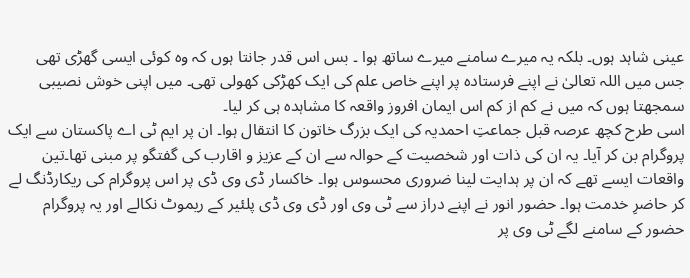عینی شاہد ہوں۔ بلکہ یہ میرے سامنے میرے ساتھ ہوا ۔ بس اس قدر جانتا ہوں کہ وہ کوئی ایسی گھڑی تھی جس میں اللہ تعالیٰ نے اپنے فرستادہ پر اپنے خاص علم کی ایک کھڑکی کھولی تھی۔ میں اپنی خوش نصیبی سمجھتا ہوں کہ میں نے کم از کم اس ایمان افروز واقعہ کا مشاہدہ ہی کر لیا۔
اسی طرح کچھ عرصہ قبل جماعتِ احمدیہ کی ایک بزرگ خاتون کا انتقال ہوا۔ ان پر ایم ٹی اے پاکستان سے ایک پروگرام بن کر آیا۔ یہ ان کی ذات اور شخصیت کے حوالہ سے ان کے عزیز و اقارب کی گفتگو پر مبنی تھا۔تین واقعات ایسے تھے کہ ان پر ہدایت لینا ضروری محسوس ہوا۔ خاکسار ڈی وی ڈی پر اس پروگرام کی ریکارڈنگ لے کر حاضرِ خدمت ہوا۔ حضور انور نے اپنے دراز سے ٹی وی اور ڈی وی ڈی پلئیر کے ریموٹ نکالے اور یہ پروگرام حضور کے سامنے لگے ٹی وی پر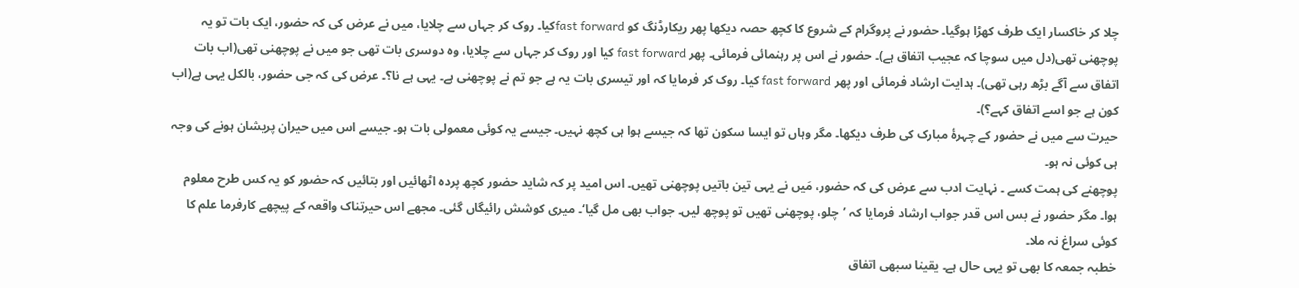چلا کر خاکسار ایک طرف کھڑا ہوگیا۔ حضور نے پروگرام کے شروع کا کچھ حصہ دیکھا پھر ریکارڈنگ کو fast forwardکیا۔ روک کر جہاں سے چلایا، میں نے عرض کی کہ حضور، ایک بات تو یہ پوچھنی تھی(دل میں سوچا کہ عجیب اتفاق ہے)۔ حضور نے اس پر رہنمائی فرمائی۔ پھر fast forward کیا اور روک کر جہاں سے چلایا، وہ دوسری بات تھی جو میں نے پوچھنی تھی(اب بات اتفاق سے آگے بڑھ رہی تھی)۔ ہدایت ارشاد فرمائی اور پھر fast forward کیا۔ روک کر فرمایا کہ اور تیسری بات یہ ہے جو تم نے پوچھنی ہے۔ یہی ہے نا؟۔ عرض کی کہ جی حضور، بالکل یہی ہے(اب کون ہے جو اسے اتفاق کہے؟)۔
حیرت سے میں نے حضور کے چہرۂ مبارک کی طرف دیکھا۔ مگر وہاں تو ایسا سکون تھا کہ جیسے ہوا ہی کچھ نہیں۔ جیسے یہ کوئی معمولی بات ہو۔ جیسے اس میں حیران پریشان ہونے کی وجہ ہی کوئی نہ ہو۔
پوچھنے کی ہمت کسے ۔ نہایت ادب سے عرض کی کہ حضور، مَیں نے یہی تین باتیں پوچھنی تھیں۔ اس امید پر کہ شاید حضور کچھ پردہ اٹھائیں اور بتائیں کہ حضور کو یہ کس طرح معلوم ہوا۔ مگر حضور نے بس اس قدر جواب ارشاد فرمایا کہ ’چلو، پوچھنی تھیں تو پوچھ لیں۔ جواب بھی مل گیا‘۔ میری کوشش رائیگاں گئی۔ مجھے اس حیرتناک واقعہ کے پیچھے کارفرما علم کا کوئی سراغ نہ ملا۔
خطبہ جمعہ کا بھی تو یہی حال ہے۔ یقینا سبھی اتفاق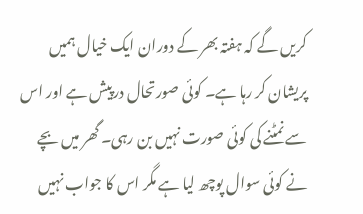کریں گے کہ ہفتہ بھر کے دوران ایک خیال ہمیں پریشان کر رہا ہے۔ کوئی صورتحال درپیش ہے اور اس سے نمٹنے کی کوئی صورت نہیں بن رہی۔ گھر میں بچے نے کوئی سوال پوچھ لیا ہے مگر اس کا جواب نہیں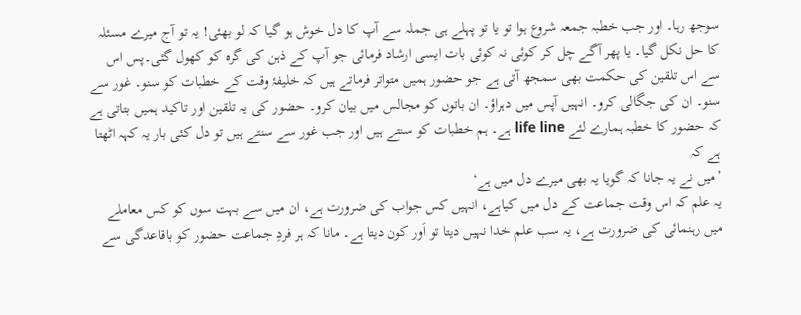سوجھ رہا۔ اور جب خطبہ جمعہ شروع ہوا تو یا تو پہلے ہی جملہ سے آپ کا دل خوش ہو گیا کہ لو بھئی! یہ تو آج میرے مسئلہ کا حل نکل گیا۔ یا پھر آگے چل کر کوئی نہ کوئی بات ایسی ارشاد فرمائی جو آپ کے ذہن کی گرہ کو کھول گئی۔پس اس سے اس تلقین کی حکمت بھی سمجھ آتی ہے جو حضور ہمیں متواتر فرماتے ہیں کہ خلیفۂ وقت کے خطبات کو سنو۔ غور سے سنو۔ ان کی جگالی کرو۔ انہیں آپس میں دہراؤ۔ ان باتوں کو مجالس میں بیان کرو۔ حضور کی یہ تلقین اور تاکید ہمیں بتاتی ہے کہ حضور کا خطبہ ہمارے لئے life line ہے۔ ہم خطبات کو سنتے ہیں اور جب غور سے سنتے ہیں تو دل کئی بار یہ کہہ اٹھتا ہے کہ
’میں نے یہ جانا کہ گویا یہ بھی میرے دل میں ہے‘
یہ علم کہ اس وقت جماعت کے دل میں کیاہے، انہیں کس جواب کی ضرورت ہے، ان میں سے بہت سوں کو کس معاملے میں رہنمائی کی ضرورت ہے، یہ سب علم خدا نہیں دیتا تو اَور کون دیتا ہے۔ مانا کہ ہر فردِ جماعت حضور کو باقاعدگی سے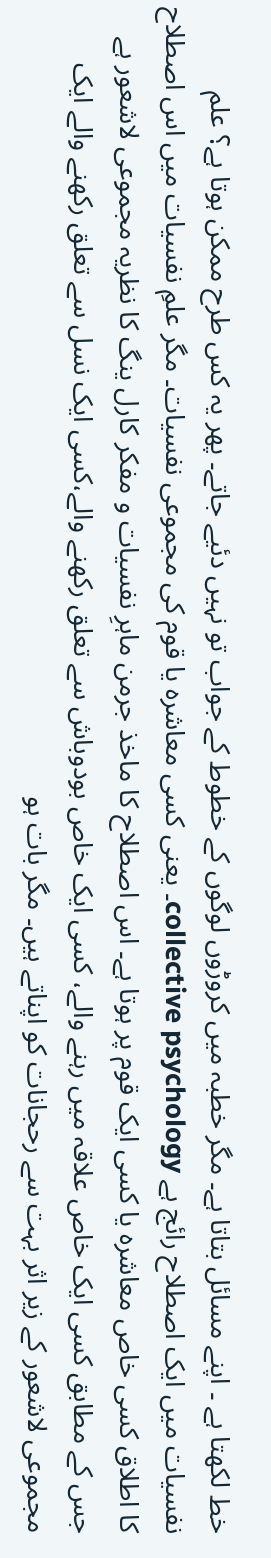خط لکھتا ہے ۔ اپنے مسائل بتاتا ہے۔ مگر خطبہ میں کروڑوں لوگوں کے خطوط کے جواب تو نہیں دئیے جاتے۔ پھر یہ کس طرح ممکن ہوتا ہے؟ علم نفسیات میں ایک اصطلاح رائج ہے collective psychology۔ یعنی کسی معاشرہ یا قوم کی مجموعی نفسیات۔ مگر علمِ نفسیات میں اس اصطلاح کا اطلاق کسی خاص معاشرہ یا کسی ایک قوم پر ہوتا ہے۔ اس اصطلاح کا ماخذ جرمن ماہرِ نفسیات و مفکر کارل ینگ کا نظریہ مجموعی لاشعور ہے جس کے مطابق کسی ایک خاص علاقہ میں رہنے والے، کسی ایک خاص بودوباش سے تعلق رکھنے والے،کسی ایک نسل سے تعلق رکھنے والے ایک مجموعی لاشعور کے زیر اثر بہت سے رحجانات کو اپناتے ہیں۔ مگر بات ہو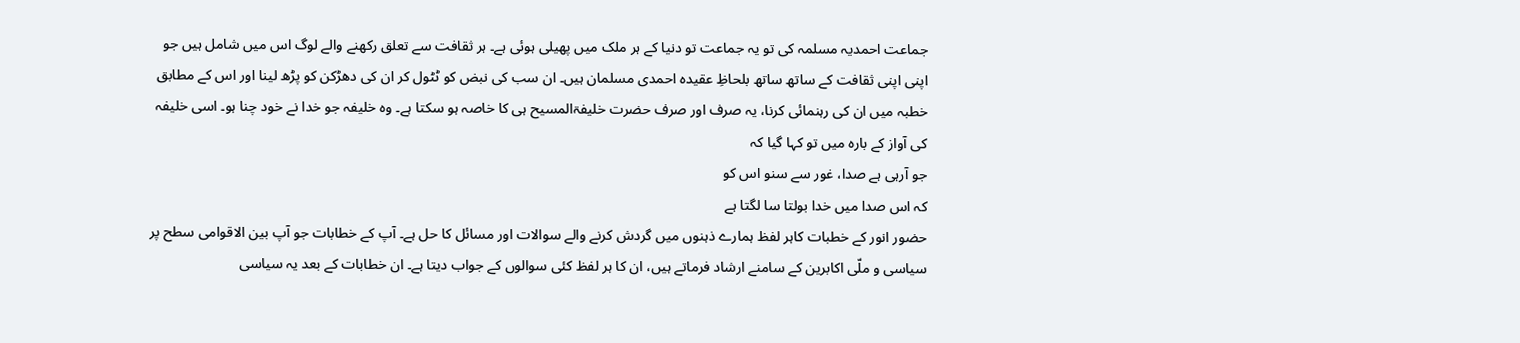جماعت احمدیہ مسلمہ کی تو یہ جماعت تو دنیا کے ہر ملک میں پھیلی ہوئی ہے۔ ہر ثقافت سے تعلق رکھنے والے لوگ اس میں شامل ہیں جو اپنی اپنی ثقافت کے ساتھ ساتھ بلحاظِ عقیدہ احمدی مسلمان ہیں۔ ان سب کی نبض کو ٹٹول کر ان کی دھڑکن کو پڑھ لینا اور اس کے مطابق خطبہ میں ان کی رہنمائی کرنا، یہ صرف اور صرف حضرت خلیفۃالمسیح ہی کا خاصہ ہو سکتا ہے۔ وہ خلیفہ جو خدا نے خود چنا ہو۔ اسی خلیفہ کی آواز کے بارہ میں تو کہا گیا کہ
جو آرہی ہے صدا، غور سے سنو اس کو
کہ اس صدا میں خدا بولتا سا لگتا ہے
حضور انور کے خطبات کاہر لفظ ہمارے ذہنوں میں گردش کرنے والے سوالات اور مسائل کا حل ہے۔ آپ کے خطابات جو آپ بین الاقوامی سطح پر سیاسی و ملّی اکابرین کے سامنے ارشاد فرماتے ہیں، ان کا ہر لفظ کئی سوالوں کے جواب دیتا ہے۔ ان خطابات کے بعد یہ سیاسی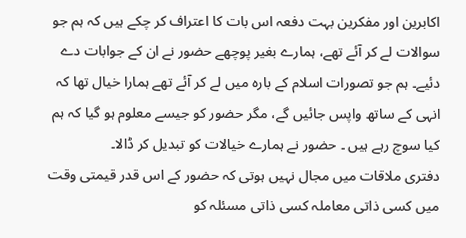اکابرین اور مفکرین بہت دفعہ اس بات کا اعتراف کر چکے ہیں کہ ہم جو سوالات لے کر آئے تھے، ہمارے بغیر پوچھے حضور نے ان کے جوابات دے دئیے۔ ہم جو تصورات اسلام کے بارہ میں لے کر آئے تھے ہمارا خیال تھا کہ انہی کے ساتھ واپس جائیں گے، مگر حضور کو جیسے معلوم ہو گیا کہ ہم کیا سوچ رہے ہیں ۔ حضور نے ہمارے خیالات کو تبدیل کر ڈالا۔
دفتری ملاقات میں مجال نہیں ہوتی کہ حضور کے اس قدر قیمتی وقت میں کسی ذاتی معاملہ کسی ذاتی مسئلہ کو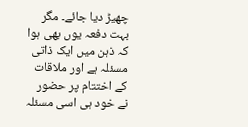چھیڑ دیا جائے۔ مگر بہت دفعہ یوں بھی ہوا کہ ذہن میں ایک ذاتی مسئلہ ہے اور ملاقات کے اختتام پر حضور نے خود ہی اسی مسئلہ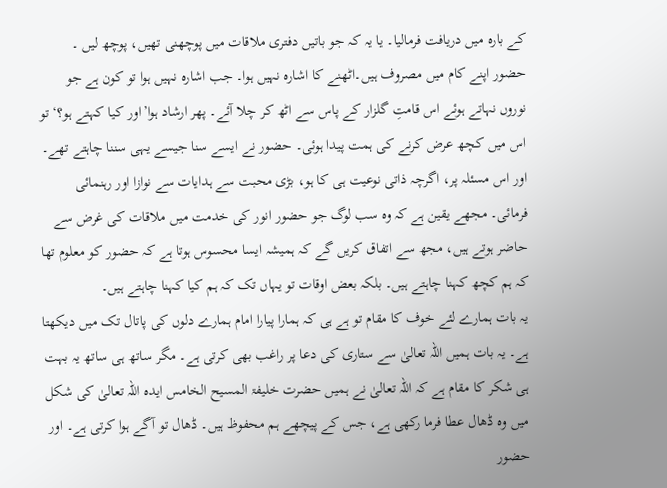کے بارہ میں دریافت فرمالیا۔ یا یہ کہ جو باتیں دفتری ملاقات میں پوچھنی تھیں، پوچھ لیں ۔ حضور اپنے کام میں مصروف ہیں۔اٹھنے کا اشارہ نہیں ہوا۔ جب اشارہ نہیں ہوا تو کون ہے جو نوروں نہاتے ہوئے اس قامتِ گلزار کے پاس سے اٹھ کر چلا آئے۔ پھر ارشاد ہوا’اور کیا کہتے ہو؟‘ تو اس میں کچھ عرض کرنے کی ہمت پیدا ہوئی۔ حضور نے ایسے سنا جیسے یہی سننا چاہتے تھے۔ اور اس مسئلہ پر، اگرچہ ذاتی نوعیت ہی کا ہو، بڑی محبت سے ہدایات سے نوازا اور رہنمائی فرمائی۔ مجھے یقین ہے کہ وہ سب لوگ جو حضور انور کی خدمت میں ملاقات کی غرض سے حاضر ہوتے ہیں، مجھ سے اتفاق کریں گے کہ ہمیشہ ایسا محسوس ہوتا ہے کہ حضور کو معلوم تھا کہ ہم کچھ کہنا چاہتے ہیں۔ بلکہ بعض اوقات تو یہاں تک کہ ہم کیا کہنا چاہتے ہیں۔
یہ بات ہمارے لئے خوف کا مقام تو ہے ہی کہ ہمارا پیارا امام ہمارے دلوں کی پاتال تک میں دیکھتا ہے۔ یہ بات ہمیں اللہ تعالیٰ سے ستاری کی دعا پر راغب بھی کرتی ہے۔ مگر ساتھ ہی ساتھ یہ بہت ہی شکر کا مقام ہے کہ اللہ تعالیٰ نے ہمیں حضرت خلیفۃ المسیح الخامس ایدہ اللہ تعالیٰ کی شکل میں وہ ڈھال عطا فرما رکھی ہے، جس کے پیچھے ہم محفوظ ہیں۔ ڈھال تو آگے ہوا کرتی ہے۔ اور حضور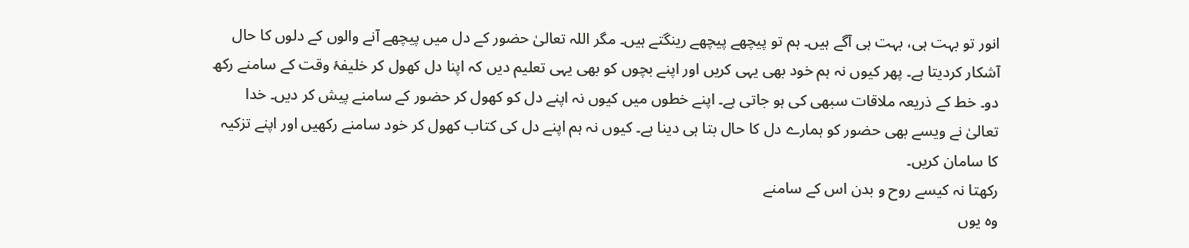انور تو بہت ہی، بہت ہی آگے ہیں۔ ہم تو پیچھے پیچھے رینگتے ہیں۔ مگر اللہ تعالیٰ حضور کے دل میں پیچھے آنے والوں کے دلوں کا حال آشکار کردیتا ہے۔ پھر کیوں نہ ہم خود بھی یہی کریں اور اپنے بچوں کو بھی یہی تعلیم دیں کہ اپنا دل کھول کر خلیفۂ وقت کے سامنے رکھ دو۔ خط کے ذریعہ ملاقات سبھی کی ہو جاتی ہے۔ اپنے خطوں میں کیوں نہ اپنے دل کو کھول کر حضور کے سامنے پیش کر دیں۔ خدا تعالیٰ نے ویسے بھی حضور کو ہمارے دل کا حال بتا ہی دینا ہے۔ کیوں نہ ہم اپنے دل کی کتاب کھول کر خود سامنے رکھیں اور اپنے تزکیہ کا سامان کریں۔
رکھتا نہ کیسے روح و بدن اس کے سامنے
وہ یوں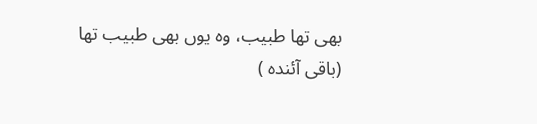بھی تھا طبیب، وہ یوں بھی طبیب تھا
(باقی آئندہ )